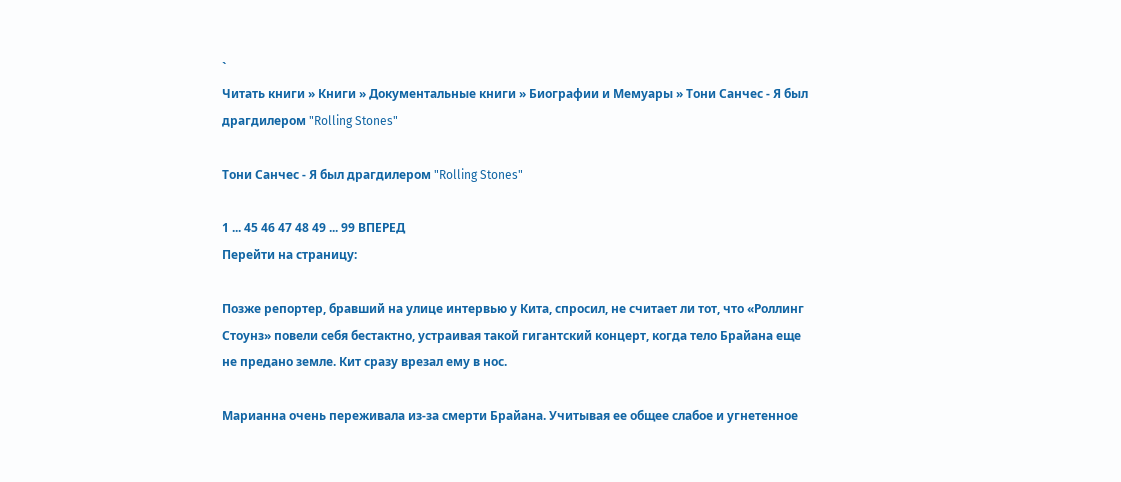`
Читать книги » Книги » Документальные книги » Биографии и Мемуары » Тони Санчес - Я был драгдилером "Rolling Stones"

Тони Санчес - Я был драгдилером "Rolling Stones"

1 ... 45 46 47 48 49 ... 99 ВПЕРЕД
Перейти на страницу:

Позже репортер, бравший на улице интервью у Кита, спросил, не считает ли тот, что «Роллинг Стоунз» повели себя бестактно, устраивая такой гигантский концерт, когда тело Брайана еще не предано земле. Кит сразу врезал ему в нос.

Марианна очень переживала из-за смерти Брайана. Учитывая ее общее слабое и угнетенное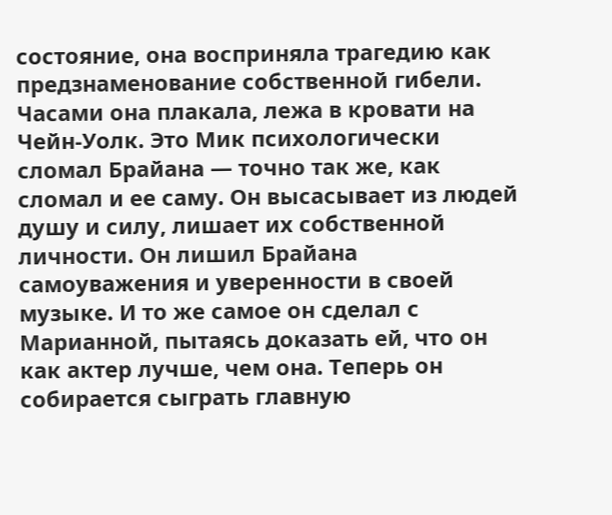состояние, она восприняла трагедию как предзнаменование собственной гибели. Часами она плакала, лежа в кровати на Чейн-Уолк. Это Мик психологически сломал Брайана — точно так же, как сломал и ее саму. Он высасывает из людей душу и силу, лишает их собственной личности. Он лишил Брайана самоуважения и уверенности в своей музыке. И то же самое он сделал с Марианной, пытаясь доказать ей, что он как актер лучше, чем она. Теперь он собирается сыграть главную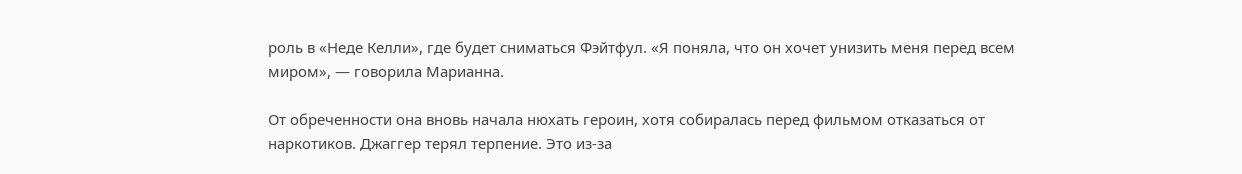роль в «Неде Келли», где будет сниматься Фэйтфул. «Я поняла, что он хочет унизить меня перед всем миром», — говорила Марианна.

От обреченности она вновь начала нюхать героин, хотя собиралась перед фильмом отказаться от наркотиков. Джаггер терял терпение. Это из-за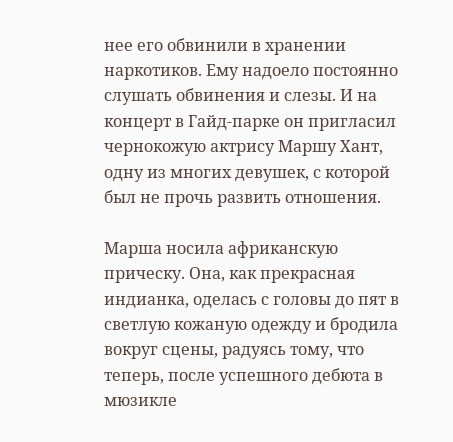нее его обвинили в хранении наркотиков. Ему надоело постоянно слушать обвинения и слезы. И на концерт в Гайд-парке он пригласил чернокожую актрису Маршу Хант, одну из многих девушек, с которой был не прочь развить отношения.

Марша носила африканскую прическу. Она, как прекрасная индианка, оделась с головы до пят в светлую кожаную одежду и бродила вокруг сцены, радуясь тому, что теперь, после успешного дебюта в мюзикле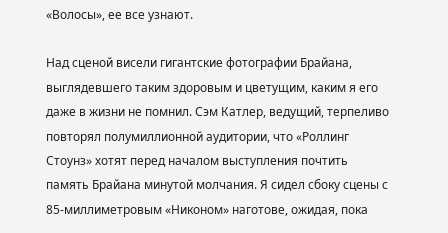«Волосы», ее все узнают.

Над сценой висели гигантские фотографии Брайана, выглядевшего таким здоровым и цветущим, каким я его даже в жизни не помнил. Сэм Катлер, ведущий, терпеливо повторял полумиллионной аудитории, что «Роллинг Стоунз» хотят перед началом выступления почтить память Брайана минутой молчания. Я сидел сбоку сцены с 85-миллиметровым «Никоном» наготове, ожидая, пока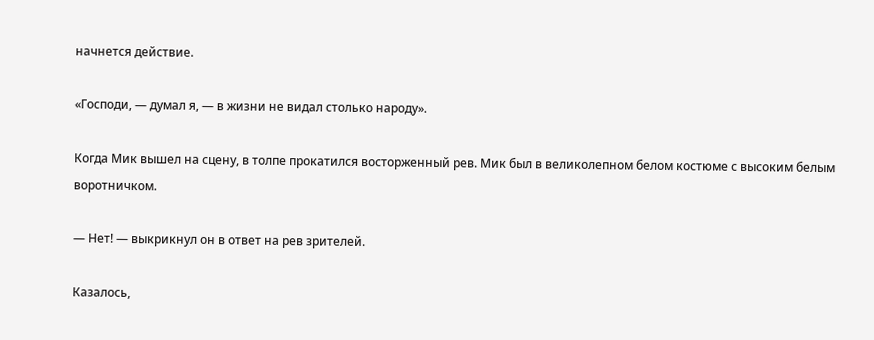начнется действие.

«Господи, — думал я, — в жизни не видал столько народу».

Когда Мик вышел на сцену, в толпе прокатился восторженный рев. Мик был в великолепном белом костюме с высоким белым воротничком.

— Нет! — выкрикнул он в ответ на рев зрителей.

Казалось,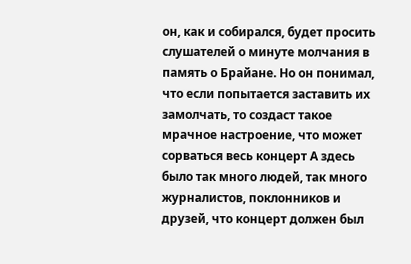он, как и собирался, будет просить слушателей о минуте молчания в память о Брайане. Но он понимал, что если попытается заставить их замолчать, то создаст такое мрачное настроение, что может сорваться весь концерт А здесь было так много людей, так много журналистов, поклонников и друзей, что концерт должен был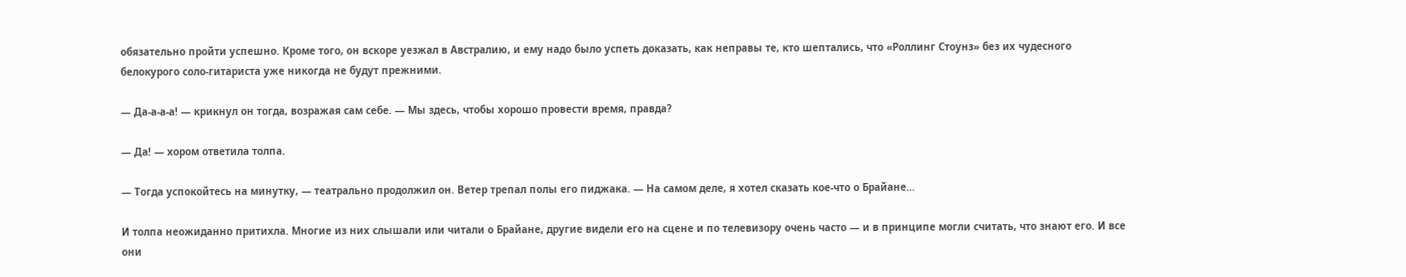обязательно пройти успешно. Кроме того, он вскоре уезжал в Австралию, и ему надо было успеть доказать, как неправы те, кто шептались, что «Роллинг Стоунз» без их чудесного белокурого соло-гитариста уже никогда не будут прежними.

— Да-а-а-а! — крикнул он тогда, возражая сам себе. — Мы здесь, чтобы хорошо провести время, правда?

— Да! — хором ответила толпа.

— Тогда успокойтесь на минутку, — театрально продолжил он. Ветер трепал полы его пиджака. — На самом деле, я хотел сказать кое-что о Брайане…

И толпа неожиданно притихла. Многие из них слышали или читали о Брайане, другие видели его на сцене и по телевизору очень часто — и в принципе могли считать, что знают его. И все они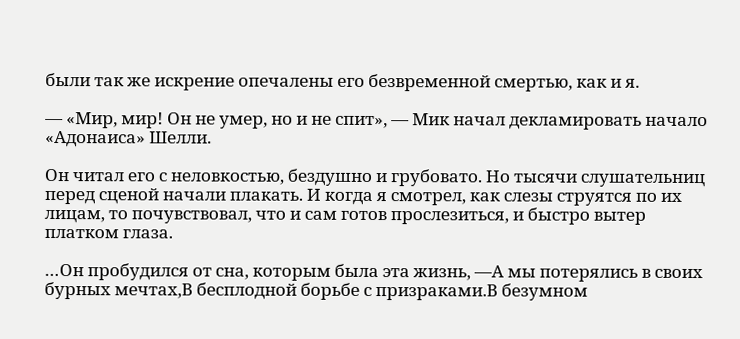были так же искрение опечалены его безвременной смертью, как и я.

— «Мир, мир! Он не умер, но и не спит», — Мик начал декламировать начало «Адонаиса» Шелли.

Он читал его с неловкостью, бездушно и грубовато. Но тысячи слушательниц перед сценой начали плакать. И когда я смотрел, как слезы струятся по их лицам, то почувствовал, что и сам готов прослезиться, и быстро вытер платком глаза.

…Он пробудился от сна, которым была эта жизнь, —А мы потерялись в своих бурных мечтах,В бесплодной борьбе с призраками.В безумном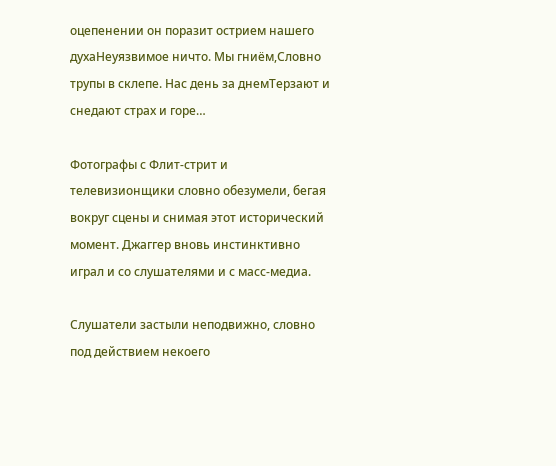оцепенении он поразит острием нашего духаНеуязвимое ничто. Мы гниём,Словно трупы в склепе. Нас день за днемТерзают и снедают страх и горе…

Фотографы с Флит-стрит и телевизионщики словно обезумели, бегая вокруг сцены и снимая этот исторический момент. Джаггер вновь инстинктивно играл и со слушателями и с масс-медиа.

Слушатели застыли неподвижно, словно под действием некоего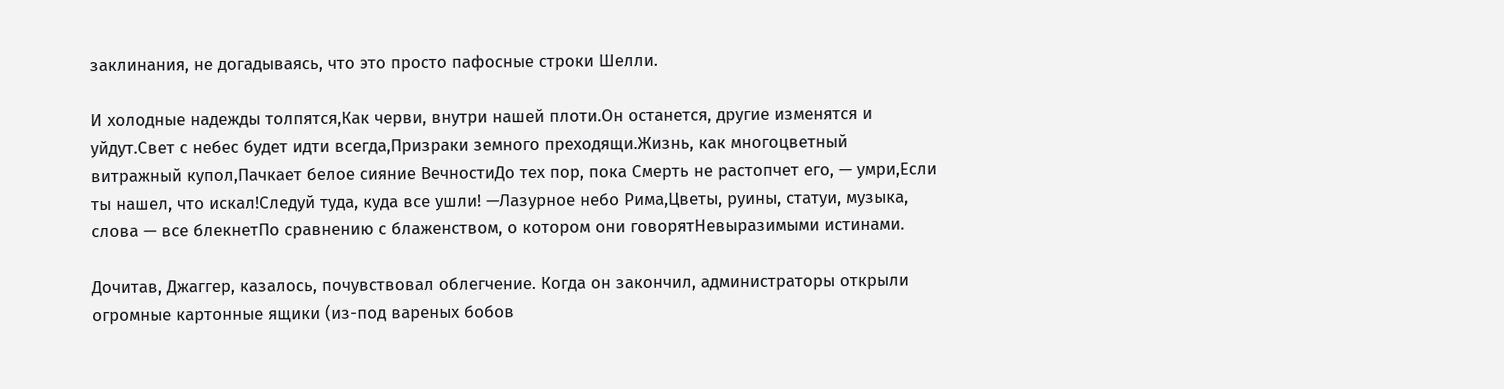заклинания, не догадываясь, что это просто пафосные строки Шелли.

И холодные надежды толпятся,Как черви, внутри нашей плоти.Он останется, другие изменятся и уйдут.Свет с небес будет идти всегда,Призраки земного преходящи.Жизнь, как многоцветный витражный купол,Пачкает белое сияние ВечностиДо тех пор, пока Смерть не растопчет его, — умри,Если ты нашел, что искал!Следуй туда, куда все ушли! —Лазурное небо Рима,Цветы, руины, статуи, музыка, слова — все блекнетПо сравнению с блаженством, о котором они говорятНевыразимыми истинами.

Дочитав, Джаггер, казалось, почувствовал облегчение. Когда он закончил, администраторы открыли огромные картонные ящики (из-под вареных бобов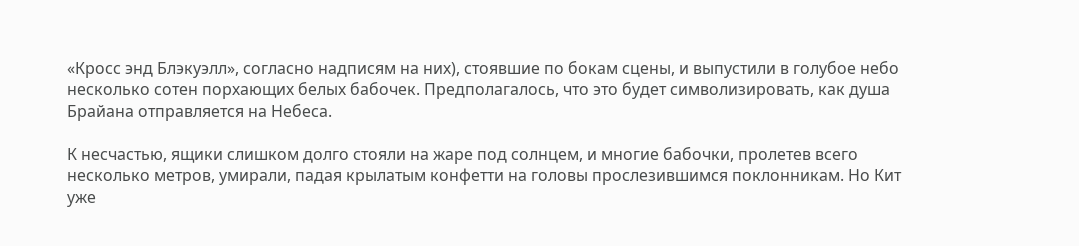«Кросс энд Блэкуэлл», согласно надписям на них), стоявшие по бокам сцены, и выпустили в голубое небо несколько сотен порхающих белых бабочек. Предполагалось, что это будет символизировать, как душа Брайана отправляется на Небеса.

К несчастью, ящики слишком долго стояли на жаре под солнцем, и многие бабочки, пролетев всего несколько метров, умирали, падая крылатым конфетти на головы прослезившимся поклонникам. Но Кит уже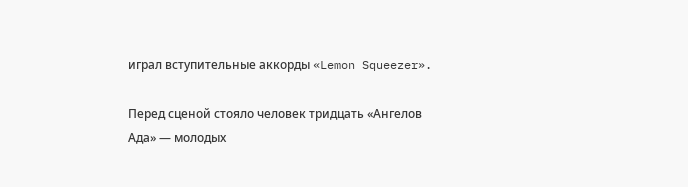играл вступительные аккорды «Lemon Squeezer».

Перед сценой стояло человек тридцать «Ангелов Ада» — молодых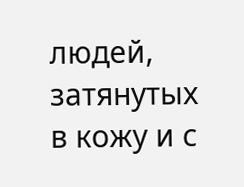людей, затянутых в кожу и с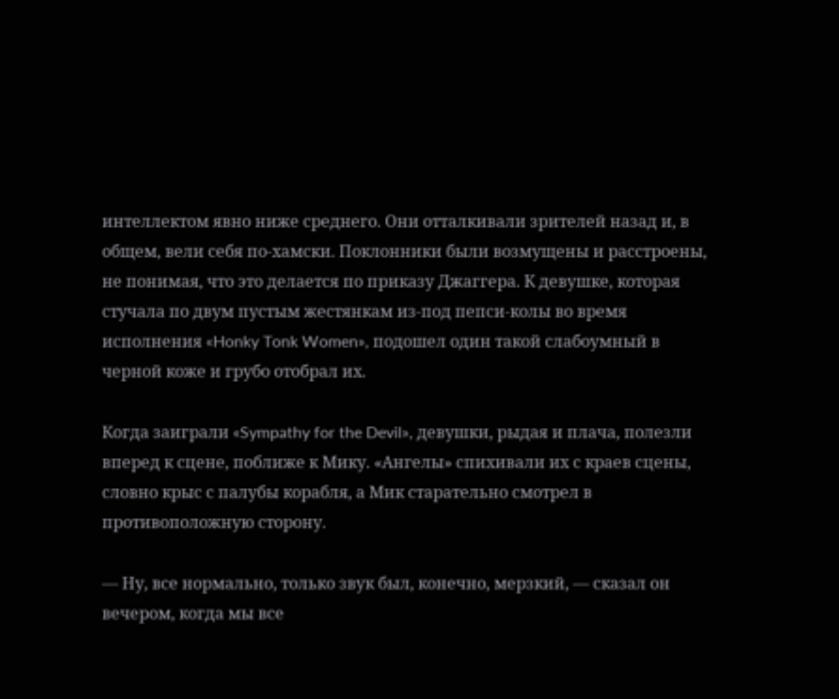интеллектом явно ниже среднего. Они отталкивали зрителей назад и, в общем, вели себя по-хамски. Поклонники были возмущены и расстроены, не понимая, что это делается по приказу Джаггера. К девушке, которая стучала по двум пустым жестянкам из-под пепси-колы во время исполнения «Honky Tonk Women», подошел один такой слабоумный в черной коже и грубо отобрал их.

Когда заиграли «Sympathy for the Devil», девушки, рыдая и плача, полезли вперед к сцене, поближе к Мику. «Ангелы» спихивали их с краев сцены, словно крыс с палубы корабля, а Мик старательно смотрел в противоположную сторону.

— Ну, все нормально, только звук был, конечно, мерзкий, — сказал он вечером, когда мы все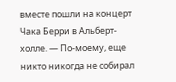вместе пошли на концерт Чака Берри в Альберт-холле. — По-моему, еще никто никогда не собирал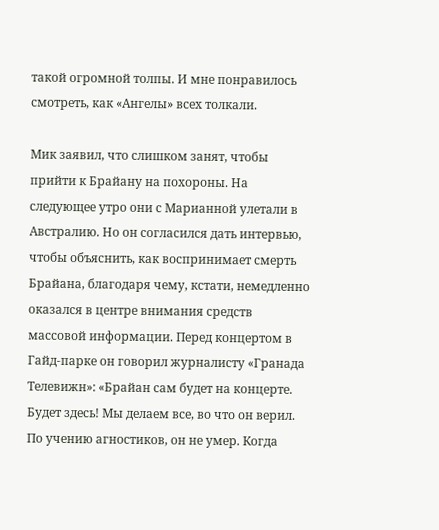такой огромной толпы. И мне понравилось смотреть, как «Ангелы» всех толкали.

Мик заявил, что слишком занят, чтобы прийти к Брайану на похороны. На следующее утро они с Марианной улетали в Австралию. Но он согласился дать интервью, чтобы объяснить, как воспринимает смерть Брайана, благодаря чему, кстати, немедленно оказался в центре внимания средств массовой информации. Перед концертом в Гайд-парке он говорил журналисту «Гранада Телевижн»: «Брайан сам будет на концерте. Будет здесь! Мы делаем все, во что он верил. По учению агностиков, он не умер. Когда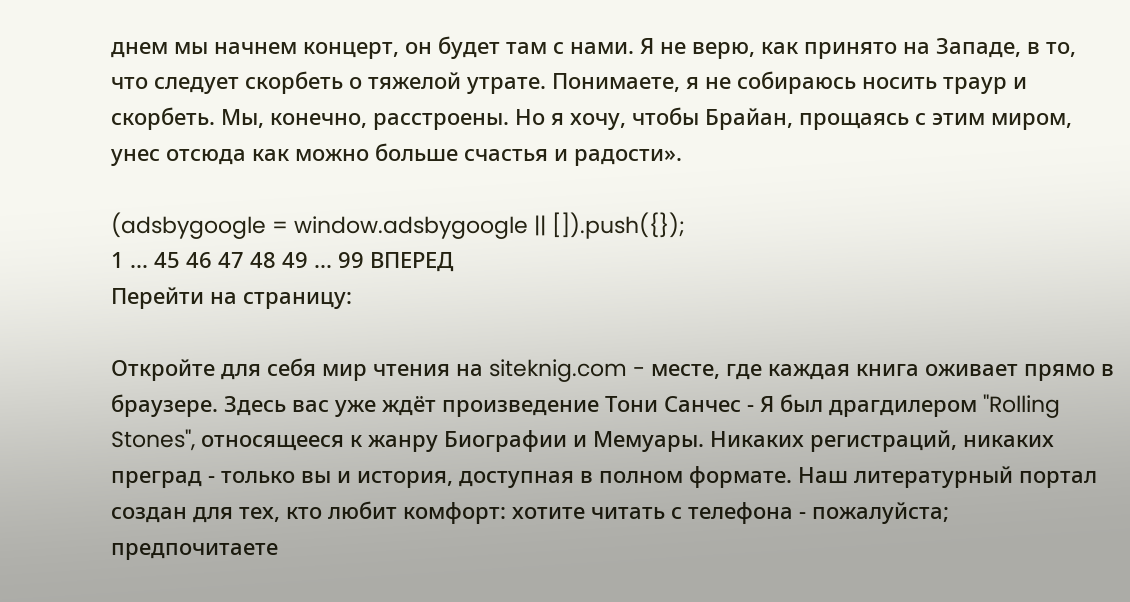днем мы начнем концерт, он будет там с нами. Я не верю, как принято на Западе, в то, что следует скорбеть о тяжелой утрате. Понимаете, я не собираюсь носить траур и скорбеть. Мы, конечно, расстроены. Но я хочу, чтобы Брайан, прощаясь с этим миром, унес отсюда как можно больше счастья и радости».

(adsbygoogle = window.adsbygoogle || []).push({});
1 ... 45 46 47 48 49 ... 99 ВПЕРЕД
Перейти на страницу:

Откройте для себя мир чтения на siteknig.com - месте, где каждая книга оживает прямо в браузере. Здесь вас уже ждёт произведение Тони Санчес - Я был драгдилером "Rolling Stones", относящееся к жанру Биографии и Мемуары. Никаких регистраций, никаких преград - только вы и история, доступная в полном формате. Наш литературный портал создан для тех, кто любит комфорт: хотите читать с телефона - пожалуйста; предпочитаете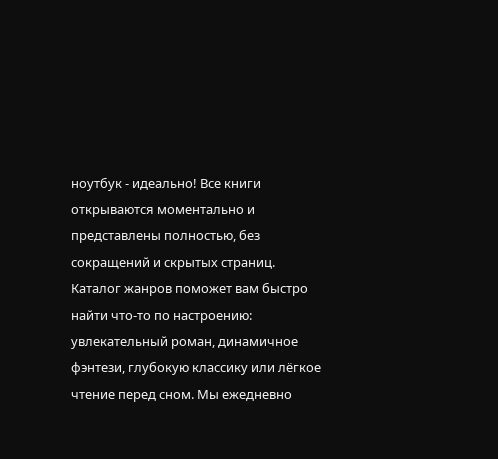ноутбук - идеально! Все книги открываются моментально и представлены полностью, без сокращений и скрытых страниц. Каталог жанров поможет вам быстро найти что-то по настроению: увлекательный роман, динамичное фэнтези, глубокую классику или лёгкое чтение перед сном. Мы ежедневно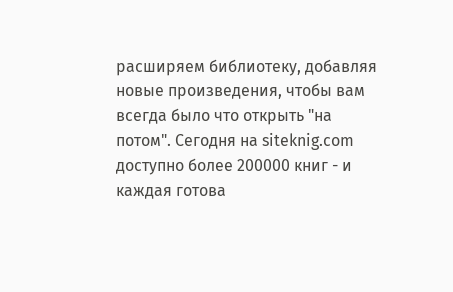расширяем библиотеку, добавляя новые произведения, чтобы вам всегда было что открыть "на потом". Сегодня на siteknig.com доступно более 200000 книг - и каждая готова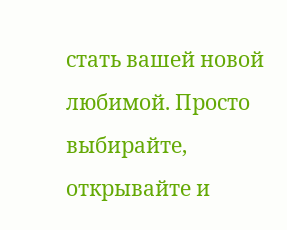стать вашей новой любимой. Просто выбирайте, открывайте и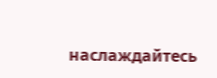наслаждайтесь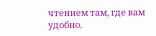чтением там, где вам удобно.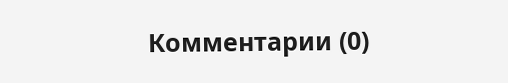Комментарии (0)